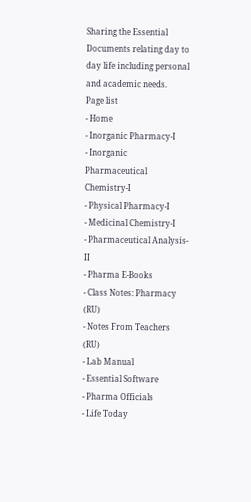Sharing the Essential Documents relating day to day life including personal and academic needs.
Page list
- Home
- Inorganic Pharmacy-I
- Inorganic Pharmaceutical Chemistry-I
- Physical Pharmacy-I
- Medicinal Chemistry-I
- Pharmaceutical Analysis-II
- Pharma E-Books
- Class Notes: Pharmacy (RU)
- Notes From Teachers (RU)
- Lab Manual
- Essential Software
- Pharma Officials
- Life Today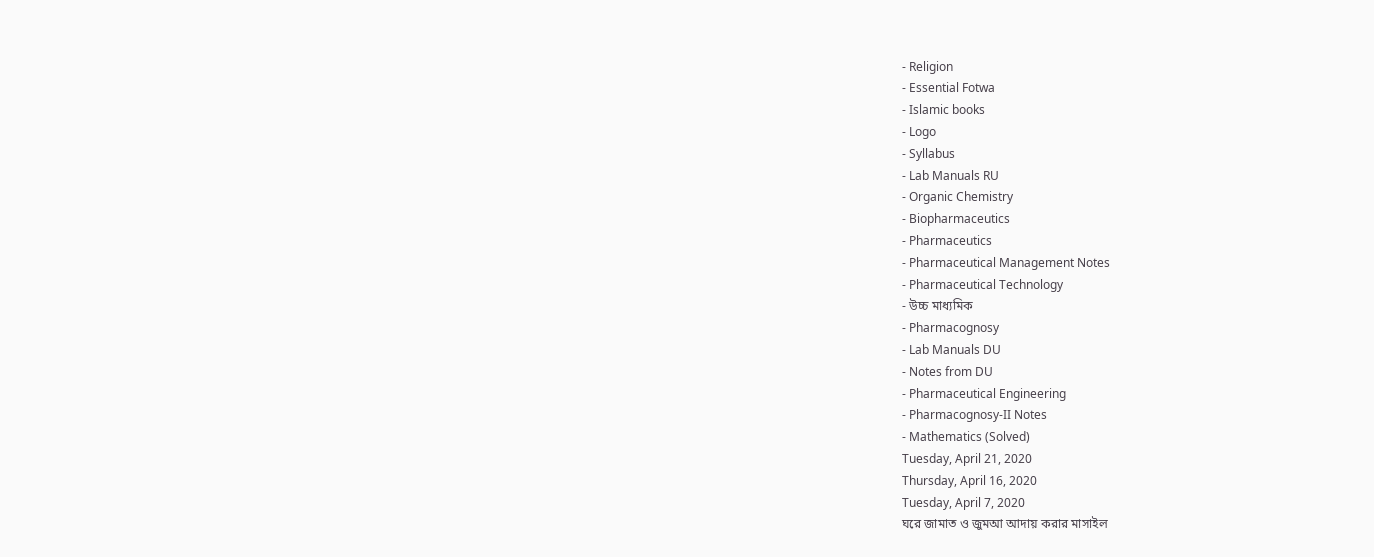- Religion
- Essential Fotwa
- Islamic books
- Logo
- Syllabus
- Lab Manuals RU
- Organic Chemistry
- Biopharmaceutics
- Pharmaceutics
- Pharmaceutical Management Notes
- Pharmaceutical Technology
- উচ্চ মাধ্যমিক
- Pharmacognosy
- Lab Manuals DU
- Notes from DU
- Pharmaceutical Engineering
- Pharmacognosy-II Notes
- Mathematics (Solved)
Tuesday, April 21, 2020
Thursday, April 16, 2020
Tuesday, April 7, 2020
ঘরে জামাত ও জুমআ আদায় করার মাসাইল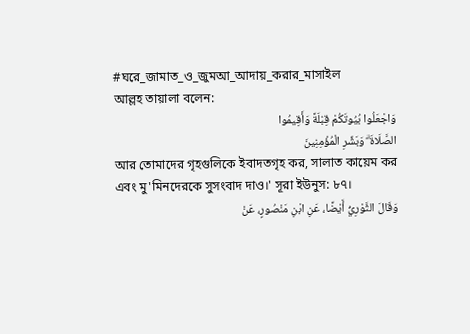#ঘরে_জামাত_ও_জুমআ_আদায়_করার_মাসাইল
আল্লহ তায়ালা বলেন:
وَاجْعَلُوا بُيُوتَكُمْ قِبْلَةً وَأَقِيمُوا
الصَّلَاةَ ۗ وَبَشِّرِ الْمُؤْمِنِينَ
আর তোমাদের গৃহগুলিকে ইবাদতগৃহ কর, সালাত কায়েম কর এবং মু'মিনদেরকে সুসংবাদ দাও।' সূরা ইউনুস: ৮৭।
وَقَالَ الثَّوْرِيُّ أَيْضًا، عَنِ ابْنِ مَنْصُورٍ، عَنْ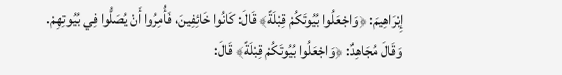إِبْرَاهِيمَ: ﴿وَاجْعَلُوا بُيُوتَكُمْ قِبْلَةً﴾ قَالَ: كَانُوا خَائِفِينَ، فَأُمِرُوا أَنْ يُصَلُّوا فِي بُيُوتِهِمْ.
وَقَالَ مُجَاهِدٌ: ﴿وَاجْعَلُوا بُيُوتَكُمْ قِبْلَةً﴾ قَالَ: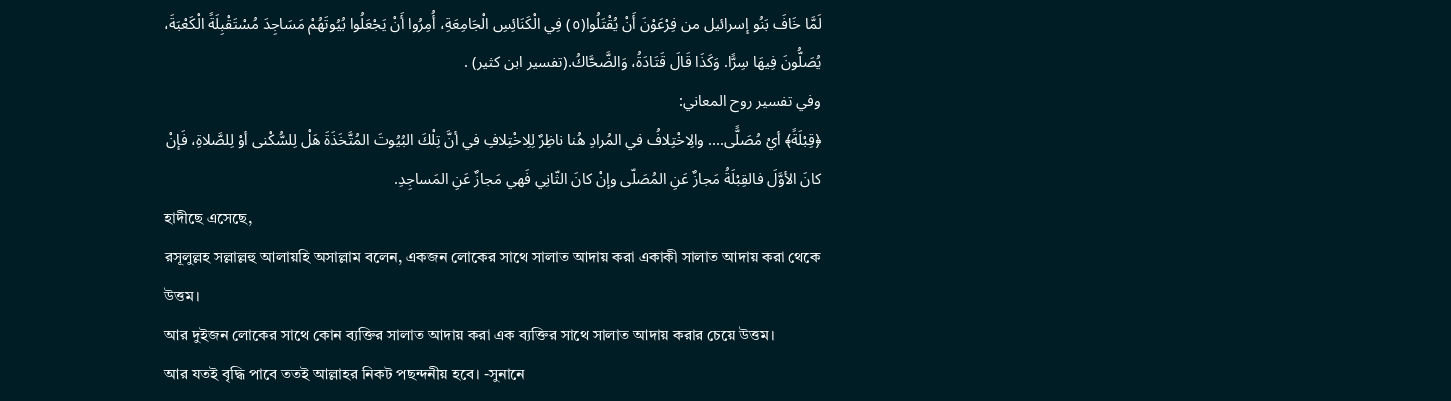لَمَّا خَافَ بَنُو إسرائيل من فِرْعَوْنَ أَنْ يُقْتَلُوا(٥) فِي الْكَنَائِسِ الْجَامِعَةِ، أُمِرُوا أَنْ يَجْعَلُوا بُيُوتَهُمْ مَسَاجِدَ مُسْتَقْبِلَةً الْكَعْبَةَ، يُصَلُّونَ فِيهَا سِرًّا. وَكَذَا قَالَ قَتَادَةُ، وَالضَّحَّاكُ.(تفسير ابن كثير) .
وفي تفسير روح المعاني:
﴿قِبْلَةً﴾ أيْ مُصَلًّى.... والِاخْتِلافُ في المُرادِ هُنا ناظِرٌ لِلِاخْتِلافِ في أنَّ تِلْكَ البُيُوتَ المُتَّخَذَةَ هَلْ لِلسُّكْنى أوْ لِلصَّلاةِ، فَإنْ كانَ الأوَّلَ فالقِبْلَةُ مَجازٌ عَنِ المُصَلّى وإنْ كانَ الثّانِي فَهي مَجازٌ عَنِ المَساجِدِ.
হাদীছে এসেছে,
রসূলুল্লহ সল্লাল্লহু আলায়হি অসাল্লাম বলেন, একজন লোকের সাথে সালাত আদায় করা একাকী সালাত আদায় করা থেকে উত্তম।
আর দুইজন লোকের সাথে কোন ব্যক্তির সালাত আদায় করা এক ব্যক্তির সাথে সালাত আদায় করার চেয়ে উত্তম।
আর যতই বৃদ্ধি পাবে ততই আল্লাহর নিকট পছন্দনীয় হবে। -সুনানে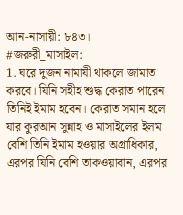আন-নাসায়ী: ৮৪৩।
#জরুরী_মাসাইল:
1. ঘরে দুজন নামাযী থাকলে জামাত করবে। যিনি সহীহ শুদ্ধ কেরাত পারেন তিনিই ইমাম হবেন। কেরাত সমান হলে যার কুরআন সুন্নাহ ও মাসাইলের ইলম বেশি তিনি ইমাম হওয়ার অগ্রাধিকার, এরপর যিনি বেশি তাকওয়াবান, এরপর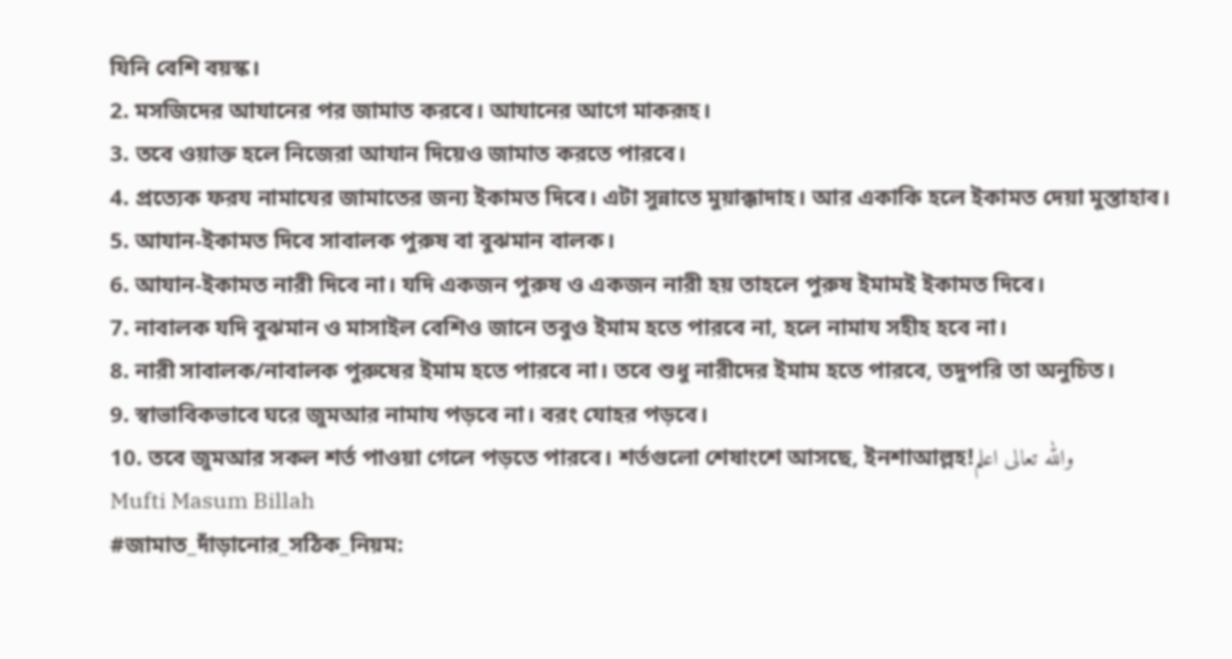যিনি বেশি বয়স্ক।
2. মসজিদের আযানের পর জামাত করবে। আযানের আগে মাকরূহ।
3. তবে ওয়াক্ত হলে নিজেরা আযান দিয়েও জামাত করতে পারবে।
4. প্রত্যেক ফরয নামাযের জামাতের জন্য ইকামত দিবে। এটা সুন্নাতে মুয়াক্কাদাহ। আর একাকি হলে ইকামত দেয়া মুস্তাহাব।
5. আযান-ইকামত দিবে সাবালক পুরুষ বা বুঝমান বালক।
6. আযান-ইকামত নারী দিবে না। যদি একজন পুরুষ ও একজন নারী হয় তাহলে পুরুষ ইমামই ইকামত দিবে।
7. নাবালক যদি বুঝমান ও মাসাইল বেশিও জানে তবুও ইমাম হতে পারবে না, হলে নামায সহীহ হবে না।
8. নারী সাবালক/নাবালক পুরুষের ইমাম হতে পারবে না। তবে শুধু নারীদের ইমাম হতে পারবে, তদুপরি তা অনুচিত।
9. স্বাভাবিকভাবে ঘরে জুমআর নামায পড়বে না। বরং যোহর পড়বে।
10. তবে জুমআর সকল শর্ত পাওয়া গেলে পড়তে পারবে। শর্তগুলো শেষাংশে আসছে, ইনশাআল্লহ!والله تعالى اعلم
Mufti Masum Billah
#জামাত_দাঁড়ানোর_সঠিক_নিয়ম: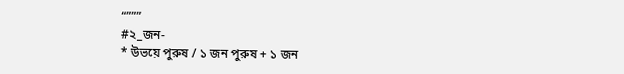“”””
#২_জন-
* উভয়ে পুরুষ / ১ জন পুরুষ + ১ জন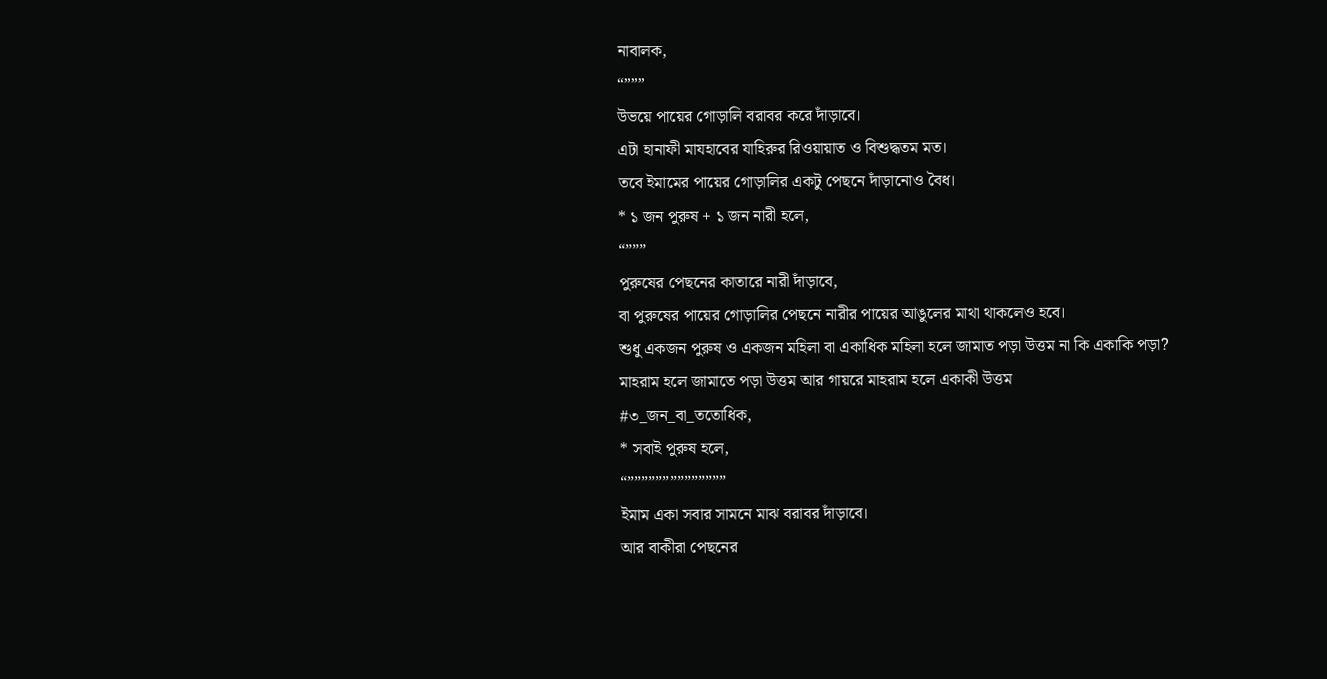নাবালক,
“”””
উভয়ে পায়ের গোড়ালি বরাবর করে দাঁড়াবে।
এটা হানাফী মাযহাবের যাহিরুর রিওয়ায়াত ও বিশুদ্ধতম মত।
তবে ইমামের পায়ের গোড়ালির একটু পেছনে দাঁড়ানোও বৈধ।
* ১ জন পুরুষ + ১ জন নারী হলে,
“”””
পুরুষের পেছনের কাতারে নারী দাঁড়াবে,
বা পুরুষের পায়ের গোড়ালির পেছনে নারীর পায়ের আঙুলের মাথা থাকলেও হবে।
শুধু একজন পুরুষ ও একজন মহিলা বা একাধিক মহিলা হলে জামাত পড়া উত্তম না কি একাকি পড়া?
মাহরাম হলে জামাতে পড়া উত্তম আর গায়রে মাহরাম হলে একাকী উত্তম
#৩_জন_বা_ততোধিক,
* সবাই পুরুষ হলে,
“””””””””””””””
ইমাম একা সবার সামনে মাঝ বরাবর দাঁড়াবে।
আর বাকীরা পেছনের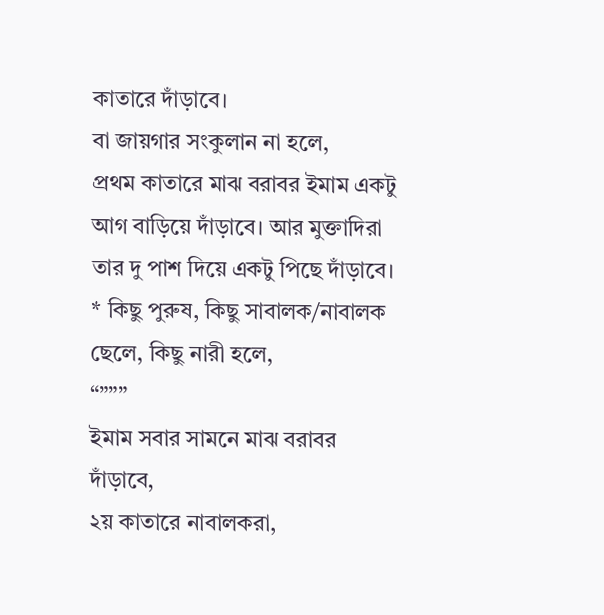কাতারে দাঁড়াবে।
বা জায়গার সংকুলান না হলে,
প্রথম কাতারে মাঝ বরাবর ইমাম একটু আগ বাড়িয়ে দাঁড়াবে। আর মুক্তাদিরা তার দু পাশ দিয়ে একটু পিছে দাঁড়াবে।
* কিছু পুরুষ, কিছু সাবালক/নাবালক ছেলে, কিছু নারী হলে,
“”””
ইমাম সবার সামনে মাঝ বরাবর দাঁড়াবে,
২য় কাতারে নাবালকরা,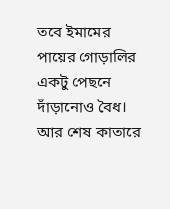তবে ইমামের পায়ের গোড়ালির একটু পেছনে দাঁড়ানোও বৈধ।
আর শেষ কাতারে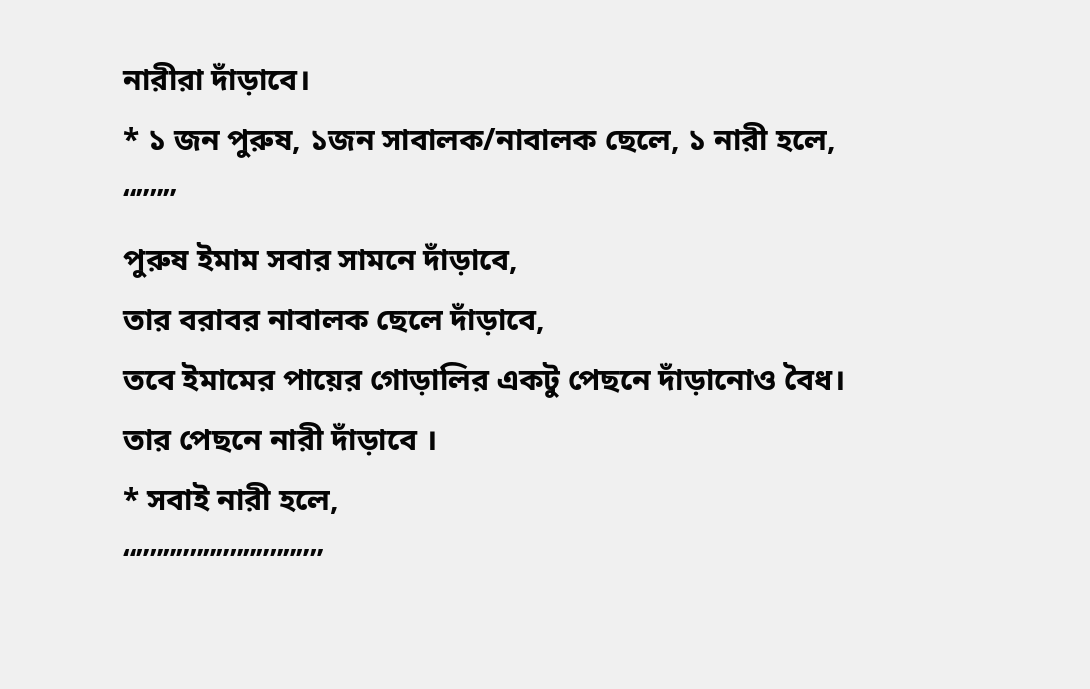নারীরা দাঁড়াবে।
* ১ জন পুরুষ, ১জন সাবালক/নাবালক ছেলে, ১ নারী হলে,
“”””
পুরুষ ইমাম সবার সামনে দাঁড়াবে,
তার বরাবর নাবালক ছেলে দাঁড়াবে,
তবে ইমামের পায়ের গোড়ালির একটু পেছনে দাঁড়ানোও বৈধ।
তার পেছনে নারী দাঁড়াবে ।
* সবাই নারী হলে,
“””””””””””””””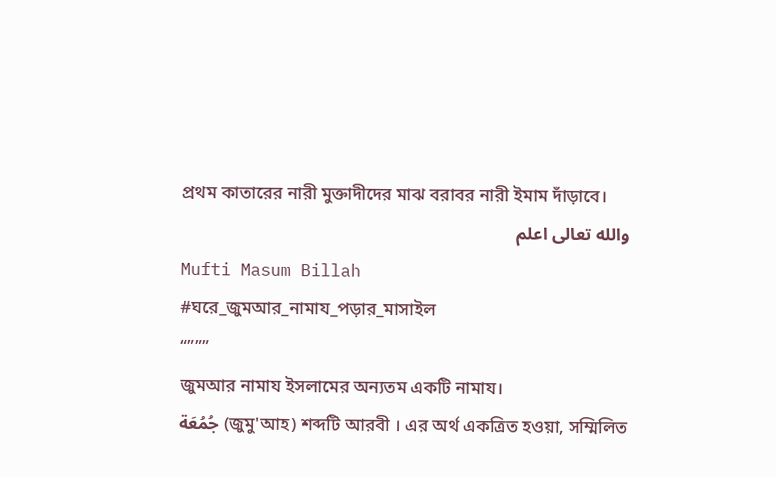প্রথম কাতারের নারী মুক্তাদীদের মাঝ বরাবর নারী ইমাম দাঁড়াবে।
والله تعالى اعلم
Mufti Masum Billah
#ঘরে_জুমআর_নামায_পড়ার_মাসাইল
“”””
জুমআর নামায ইসলামের অন্যতম একটি নামায।
جُمُعَة (জুমু'আহ) শব্দটি আরবী । এর অর্থ একত্রিত হওয়া, সম্মিলিত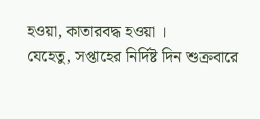হওয়া, কাতারবদ্ধ হওয়া ।
যেহেতু, সপ্তাহের নির্দিষ্ট দিন শুক্রবারে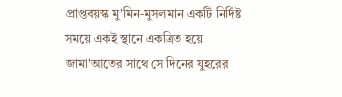প্রাপ্তবয়স্ক মু'মিন-মুসলমান একটি নির্দিষ্ট সময়ে একই স্থানে একত্রিত হয়ে জামা'আতের সাথে সে দিনের যুহরের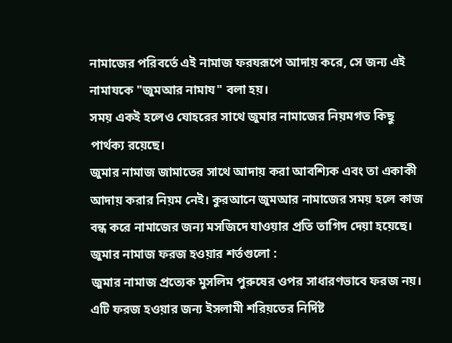নামাজের পরিবর্তে এই নামাজ ফরযরূপে আদায় করে, সে জন্য এই নামাযকে "জুমআর নামায" বলা হয়।
সময় একই হলেও যোহরের সাথে জুমার নামাজের নিয়মগত কিছু পার্থক্য রয়েছে।
জুমার নামাজ জামাতের সাথে আদায় করা আবশ্যিক এবং তা একাকী আদায় করার নিয়ম নেই। কুরআনে জুমআর নামাজের সময় হলে কাজ বন্ধ করে নামাজের জন্য মসজিদে যাওয়ার প্রতি তাগিদ দেয়া হয়েছে।
জুমার নামাজ ফরজ হওয়ার শর্তগুলো :
জুমার নামাজ প্রত্যেক মুসলিম পুরুষের ওপর সাধারণভাবে ফরজ নয়।
এটি ফরজ হওয়ার জন্য ইসলামী শরিয়তের নির্দিষ্ট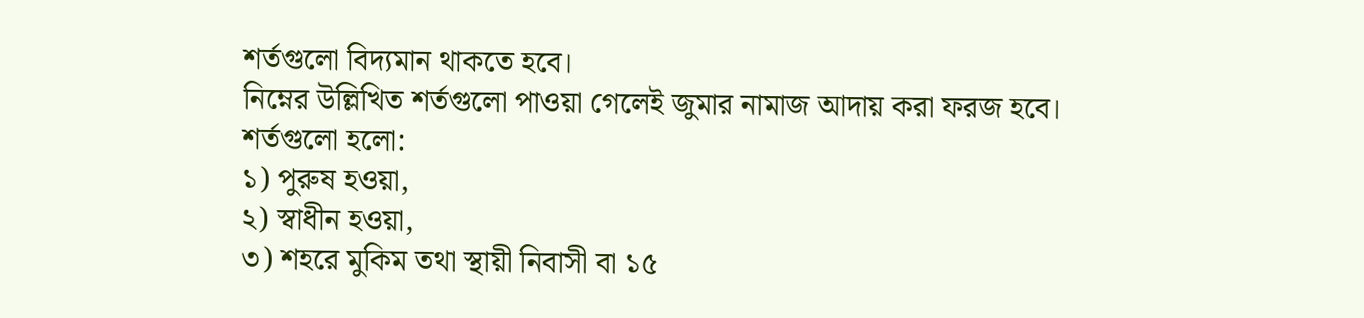শর্তগুলো বিদ্যমান থাকতে হবে।
নিম্নের উল্লিখিত শর্তগুলো পাওয়া গেলেই জুমার নামাজ আদায় করা ফরজ হবে।
শর্তগুলো হলো:
১) পুরুষ হওয়া,
২) স্বাধীন হওয়া,
৩) শহরে মুকিম তথা স্থায়ী নিবাসী বা ১৫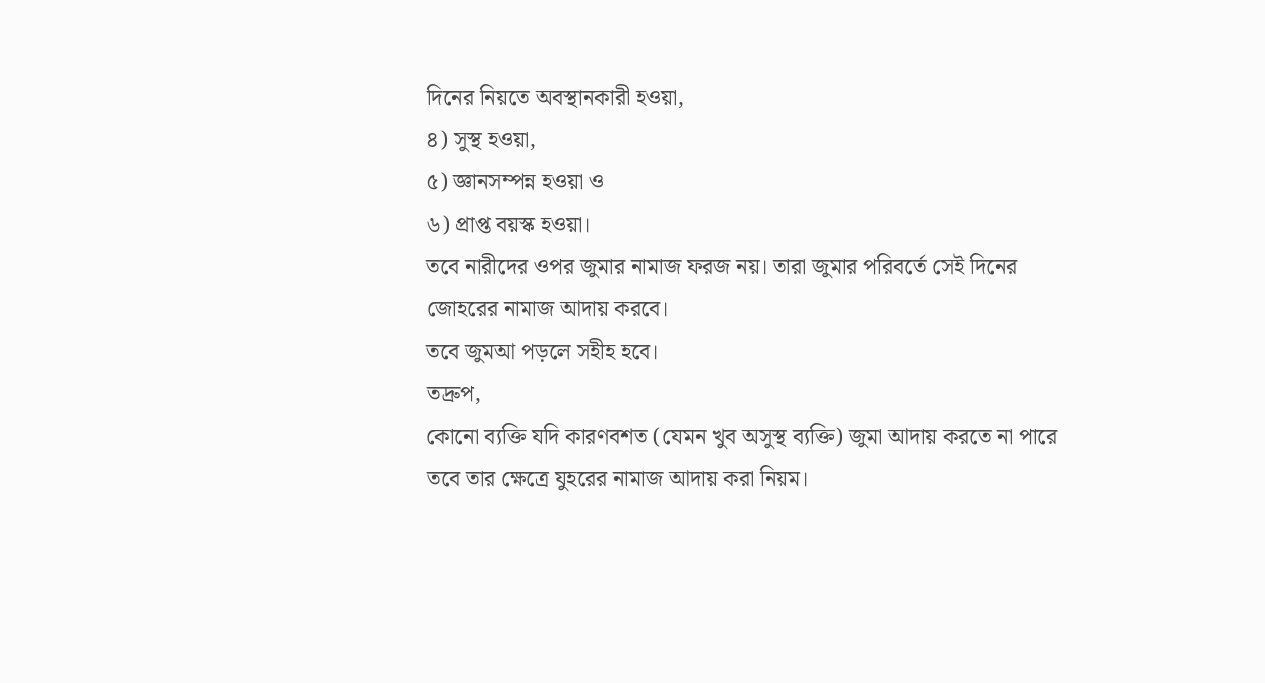দিনের নিয়তে অবস্থানকারী হওয়া,
৪) সুস্থ হওয়া,
৫) জ্ঞানসম্পন্ন হওয়া ও
৬) প্রাপ্ত বয়স্ক হওয়া।
তবে নারীদের ওপর জুমার নামাজ ফরজ নয়। তারা জুমার পরিবর্তে সেই দিনের জোহরের নামাজ আদায় করবে।
তবে জুমআ পড়লে সহীহ হবে।
তদ্রুপ,
কোনো ব্যক্তি যদি কারণবশত (যেমন খুব অসুস্থ ব্যক্তি) জুমা আদায় করতে না পারে তবে তার ক্ষেত্রে যুহরের নামাজ আদায় করা নিয়ম।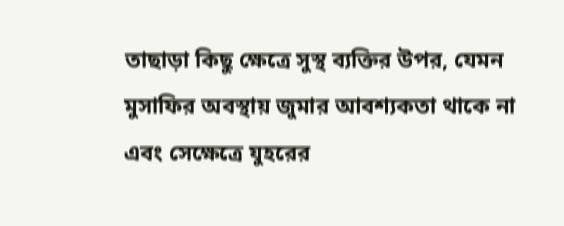তাছাড়া কিছু ক্ষেত্রে সুস্থ ব্যক্তির উপর, যেমন মুসাফির অবস্থায় জুমার আবশ্যকতা থাকে না এবং সেক্ষেত্রে যুহরের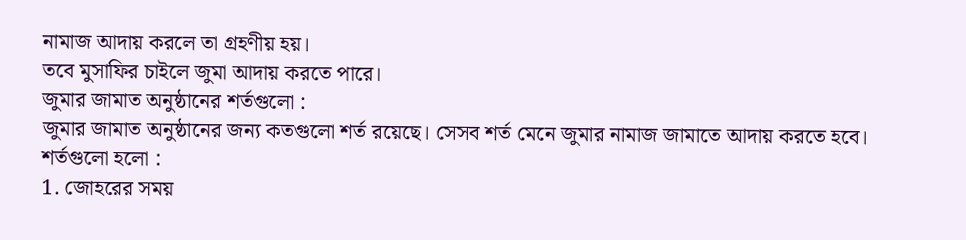নামাজ আদায় করলে তা গ্রহণীয় হয়।
তবে মুসাফির চাইলে জুমা আদায় করতে পারে।
জুমার জামাত অনুষ্ঠানের শর্তগুলো :
জুমার জামাত অনুষ্ঠানের জন্য কতগুলো শর্ত রয়েছে। সেসব শর্ত মেনে জুমার নামাজ জামাতে আদায় করতে হবে।
শর্তগুলো হলো :
1. জোহরের সময়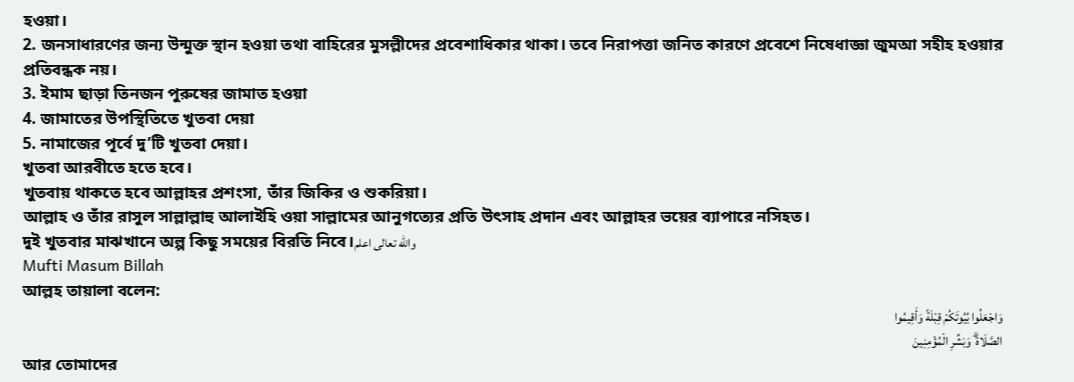হওয়া।
2. জনসাধারণের জন্য উন্মুক্ত স্থান হওয়া তথা বাহিরের মুসল্লীদের প্রবেশাধিকার থাকা। তবে নিরাপত্তা জনিত কারণে প্রবেশে নিষেধাজ্ঞা জুমআ সহীহ হওয়ার প্রতিবন্ধক নয়।
3. ইমাম ছাড়া তিনজন পুরুষের জামাত হওয়া
4. জামাতের উপস্থিতিতে খুতবা দেয়া
5. নামাজের পূর্বে দু’টি খুতবা দেয়া।
খুতবা আরবীতে হতে হবে।
খুতবায় থাকতে হবে আল্লাহর প্রশংসা, তাঁর জিকির ও শুকরিয়া।
আল্লাহ ও তাঁর রাসুল সাল্লাল্লাহু আলাইহি ওয়া সাল্লামের আনুগত্যের প্রতি উৎসাহ প্রদান এবং আল্লাহর ভয়ের ব্যাপারে নসিহত।
দুই খুতবার মাঝখানে অল্প কিছু সময়ের বিরতি নিবে।والله تعالى اعلم
Mufti Masum Billah
আল্লহ তায়ালা বলেন:
وَاجْعَلُوا بُيُوتَكُمْ قِبْلَةً وَأَقِيمُوا
الصَّلَاةَ ۗ وَبَشِّرِ الْمُؤْمِنِينَ
আর তোমাদের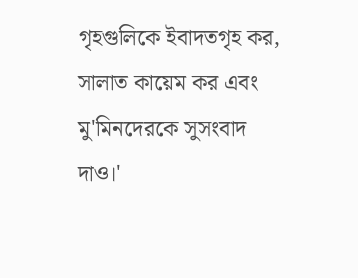গৃহগুলিকে ইবাদতগৃহ কর, সালাত কায়েম কর এবং মু'মিনদেরকে সুসংবাদ দাও।'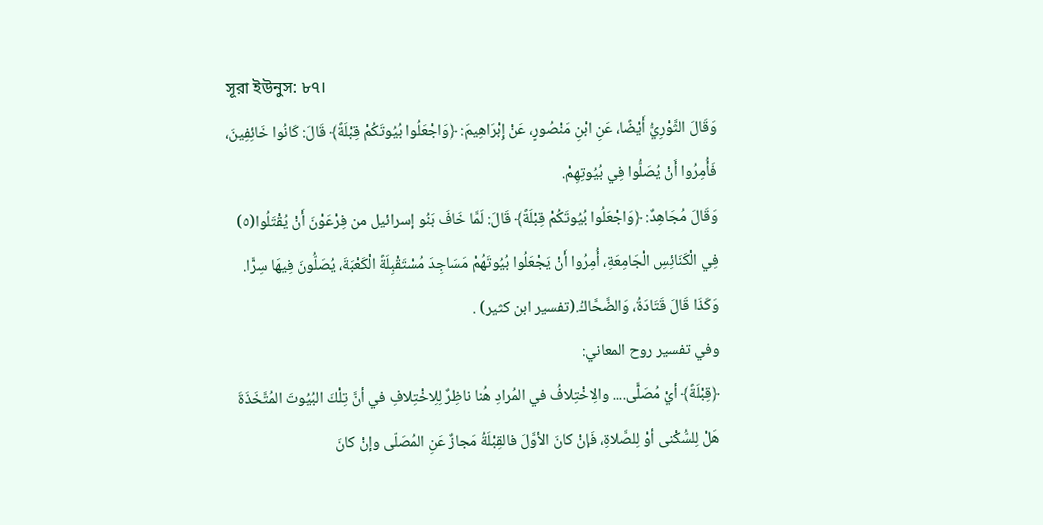সূরা ইউনুস: ৮৭।
وَقَالَ الثَّوْرِيُّ أَيْضًا، عَنِ ابْنِ مَنْصُورٍ، عَنْ إِبْرَاهِيمَ: ﴿وَاجْعَلُوا بُيُوتَكُمْ قِبْلَةً﴾ قَالَ: كَانُوا خَائِفِينَ، فَأُمِرُوا أَنْ يُصَلُّوا فِي بُيُوتِهِمْ.
وَقَالَ مُجَاهِدٌ: ﴿وَاجْعَلُوا بُيُوتَكُمْ قِبْلَةً﴾ قَالَ: لَمَّا خَافَ بَنُو إسرائيل من فِرْعَوْنَ أَنْ يُقْتَلُوا(٥) فِي الْكَنَائِسِ الْجَامِعَةِ، أُمِرُوا أَنْ يَجْعَلُوا بُيُوتَهُمْ مَسَاجِدَ مُسْتَقْبِلَةً الْكَعْبَةَ، يُصَلُّونَ فِيهَا سِرًّا. وَكَذَا قَالَ قَتَادَةُ، وَالضَّحَّاكُ.(تفسير ابن كثير) .
وفي تفسير روح المعاني:
﴿قِبْلَةً﴾ أيْ مُصَلًّى.... والِاخْتِلافُ في المُرادِ هُنا ناظِرٌ لِلِاخْتِلافِ في أنَّ تِلْكَ البُيُوتَ المُتَّخَذَةَ هَلْ لِلسُّكْنى أوْ لِلصَّلاةِ، فَإنْ كانَ الأوَّلَ فالقِبْلَةُ مَجازٌ عَنِ المُصَلّى وإنْ كانَ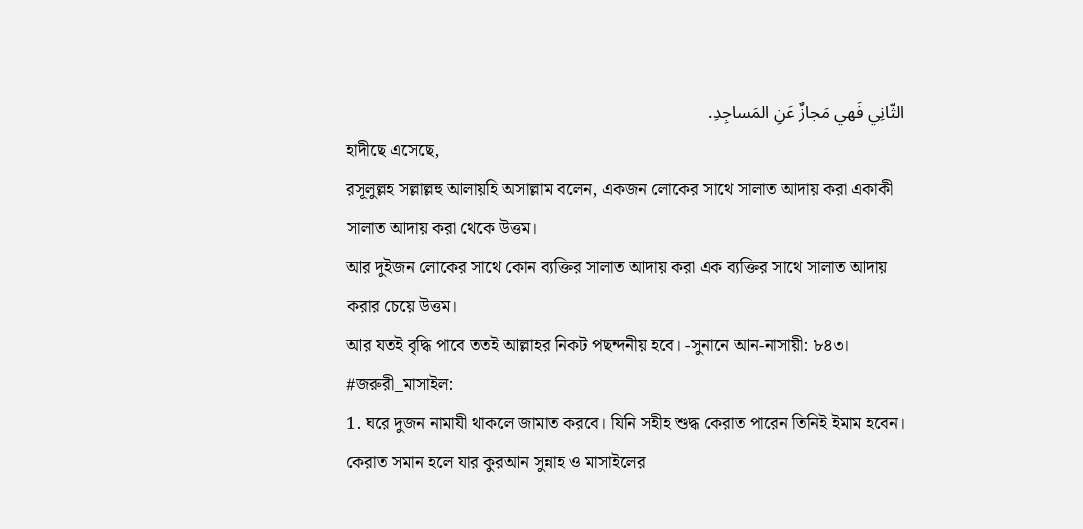الثّانِي فَهي مَجازٌ عَنِ المَساجِدِ.
হাদীছে এসেছে,
রসূলুল্লহ সল্লাল্লহু আলায়হি অসাল্লাম বলেন, একজন লোকের সাথে সালাত আদায় করা একাকী সালাত আদায় করা থেকে উত্তম।
আর দুইজন লোকের সাথে কোন ব্যক্তির সালাত আদায় করা এক ব্যক্তির সাথে সালাত আদায় করার চেয়ে উত্তম।
আর যতই বৃদ্ধি পাবে ততই আল্লাহর নিকট পছন্দনীয় হবে। -সুনানে আন-নাসায়ী: ৮৪৩।
#জরুরী_মাসাইল:
1. ঘরে দুজন নামাযী থাকলে জামাত করবে। যিনি সহীহ শুদ্ধ কেরাত পারেন তিনিই ইমাম হবেন। কেরাত সমান হলে যার কুরআন সুন্নাহ ও মাসাইলের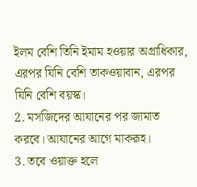ইলম বেশি তিনি ইমাম হওয়ার অগ্রাধিকার, এরপর যিনি বেশি তাকওয়াবান, এরপর যিনি বেশি বয়স্ক।
2. মসজিদের আযানের পর জামাত করবে। আযানের আগে মাকরূহ।
3. তবে ওয়াক্ত হলে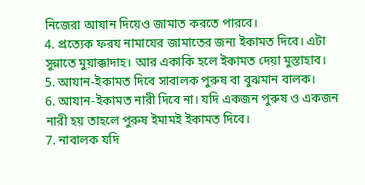নিজেরা আযান দিয়েও জামাত করতে পারবে।
4. প্রত্যেক ফরয নামাযের জামাতের জন্য ইকামত দিবে। এটা সুন্নাতে মুয়াক্কাদাহ। আর একাকি হলে ইকামত দেয়া মুস্তাহাব।
5. আযান-ইকামত দিবে সাবালক পুরুষ বা বুঝমান বালক।
6. আযান-ইকামত নারী দিবে না। যদি একজন পুরুষ ও একজন নারী হয় তাহলে পুরুষ ইমামই ইকামত দিবে।
7. নাবালক যদি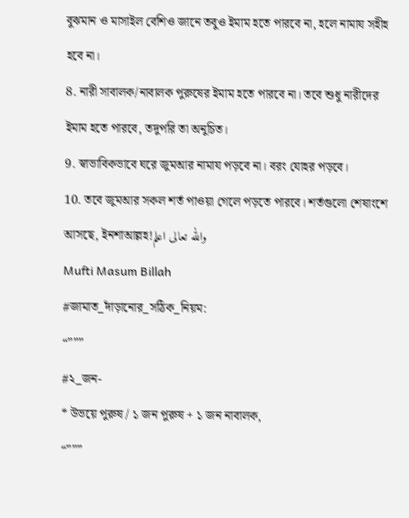বুঝমান ও মাসাইল বেশিও জানে তবুও ইমাম হতে পারবে না, হলে নামায সহীহ হবে না।
8. নারী সাবালক/নাবালক পুরুষের ইমাম হতে পারবে না। তবে শুধু নারীদের ইমাম হতে পারবে, তদুপরি তা অনুচিত।
9. স্বাভাবিকভাবে ঘরে জুমআর নামায পড়বে না। বরং যোহর পড়বে।
10. তবে জুমআর সকল শর্ত পাওয়া গেলে পড়তে পারবে। শর্তগুলো শেষাংশে আসছে, ইনশাআল্লহ!والله تعالى اعلم
Mufti Masum Billah
#জামাত_দাঁড়ানোর_সঠিক_নিয়ম:
“”””
#২_জন-
* উভয়ে পুরুষ / ১ জন পুরুষ + ১ জন নাবালক,
“”””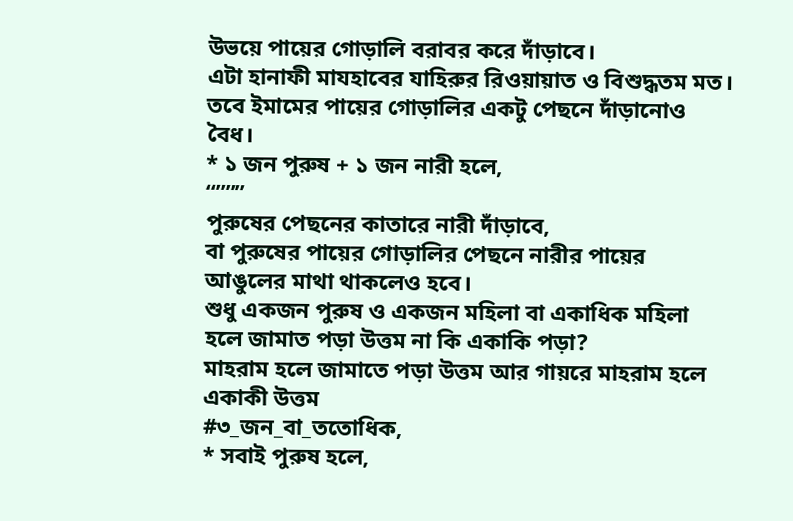উভয়ে পায়ের গোড়ালি বরাবর করে দাঁড়াবে।
এটা হানাফী মাযহাবের যাহিরুর রিওয়ায়াত ও বিশুদ্ধতম মত।
তবে ইমামের পায়ের গোড়ালির একটু পেছনে দাঁড়ানোও বৈধ।
* ১ জন পুরুষ + ১ জন নারী হলে,
“”””
পুরুষের পেছনের কাতারে নারী দাঁড়াবে,
বা পুরুষের পায়ের গোড়ালির পেছনে নারীর পায়ের আঙুলের মাথা থাকলেও হবে।
শুধু একজন পুরুষ ও একজন মহিলা বা একাধিক মহিলা হলে জামাত পড়া উত্তম না কি একাকি পড়া?
মাহরাম হলে জামাতে পড়া উত্তম আর গায়রে মাহরাম হলে একাকী উত্তম
#৩_জন_বা_ততোধিক,
* সবাই পুরুষ হলে,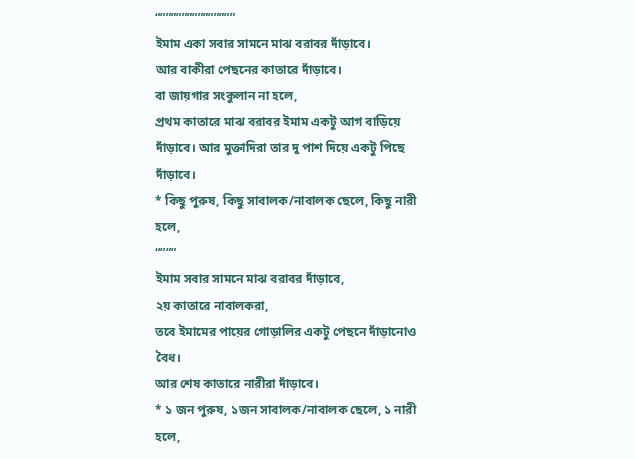“””””””””””””””
ইমাম একা সবার সামনে মাঝ বরাবর দাঁড়াবে।
আর বাকীরা পেছনের কাতারে দাঁড়াবে।
বা জায়গার সংকুলান না হলে,
প্রথম কাতারে মাঝ বরাবর ইমাম একটু আগ বাড়িয়ে দাঁড়াবে। আর মুক্তাদিরা তার দু পাশ দিয়ে একটু পিছে দাঁড়াবে।
* কিছু পুরুষ, কিছু সাবালক/নাবালক ছেলে, কিছু নারী হলে,
“”””
ইমাম সবার সামনে মাঝ বরাবর দাঁড়াবে,
২য় কাতারে নাবালকরা,
তবে ইমামের পায়ের গোড়ালির একটু পেছনে দাঁড়ানোও বৈধ।
আর শেষ কাতারে নারীরা দাঁড়াবে।
* ১ জন পুরুষ, ১জন সাবালক/নাবালক ছেলে, ১ নারী হলে,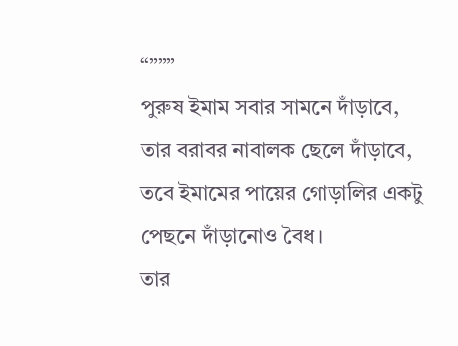“”””
পুরুষ ইমাম সবার সামনে দাঁড়াবে,
তার বরাবর নাবালক ছেলে দাঁড়াবে,
তবে ইমামের পায়ের গোড়ালির একটু পেছনে দাঁড়ানোও বৈধ।
তার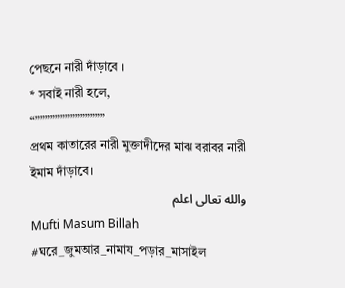পেছনে নারী দাঁড়াবে ।
* সবাই নারী হলে,
“””””””””””””””
প্রথম কাতারের নারী মুক্তাদীদের মাঝ বরাবর নারী ইমাম দাঁড়াবে।
والله تعالى اعلم
Mufti Masum Billah
#ঘরে_জুমআর_নামায_পড়ার_মাসাইল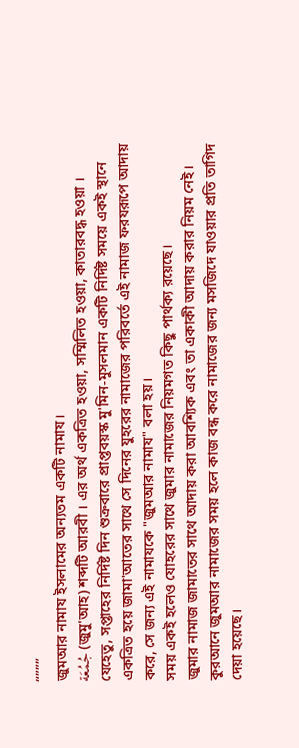“”””
জুমআর নামায ইসলামের অন্যতম একটি নামায।
جُمُعَة (জুমু'আহ) শব্দটি আরবী । এর অর্থ একত্রিত হওয়া, সম্মিলিত হওয়া, কাতারবদ্ধ হওয়া ।
যেহেতু, সপ্তাহের নির্দিষ্ট দিন শুক্রবারে প্রাপ্তবয়স্ক মু'মিন-মুসলমান একটি নির্দিষ্ট সময়ে একই স্থানে একত্রিত হয়ে জামা'আতের সাথে সে দিনের যুহরের নামাজের পরিবর্তে এই নামাজ ফরযরূপে আদায় করে, সে জন্য এই নামাযকে "জুমআর নামায" বলা হয়।
সময় একই হলেও যোহরের সাথে জুমার নামাজের নিয়মগত কিছু পার্থক্য রয়েছে।
জুমার নামাজ জামাতের সাথে আদায় করা আবশ্যিক এবং তা একাকী আদায় করার নিয়ম নেই। কুরআনে জুমআর নামাজের সময় হলে কাজ বন্ধ করে নামাজের জন্য মসজিদে যাওয়ার প্রতি তাগিদ দেয়া হয়েছে।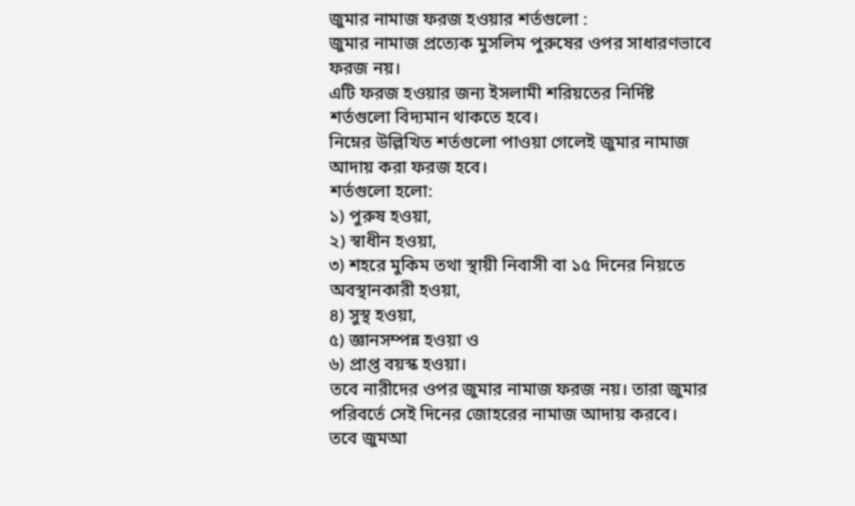জুমার নামাজ ফরজ হওয়ার শর্তগুলো :
জুমার নামাজ প্রত্যেক মুসলিম পুরুষের ওপর সাধারণভাবে ফরজ নয়।
এটি ফরজ হওয়ার জন্য ইসলামী শরিয়তের নির্দিষ্ট শর্তগুলো বিদ্যমান থাকতে হবে।
নিম্নের উল্লিখিত শর্তগুলো পাওয়া গেলেই জুমার নামাজ আদায় করা ফরজ হবে।
শর্তগুলো হলো:
১) পুরুষ হওয়া,
২) স্বাধীন হওয়া,
৩) শহরে মুকিম তথা স্থায়ী নিবাসী বা ১৫ দিনের নিয়তে অবস্থানকারী হওয়া,
৪) সুস্থ হওয়া,
৫) জ্ঞানসম্পন্ন হওয়া ও
৬) প্রাপ্ত বয়স্ক হওয়া।
তবে নারীদের ওপর জুমার নামাজ ফরজ নয়। তারা জুমার পরিবর্তে সেই দিনের জোহরের নামাজ আদায় করবে।
তবে জুমআ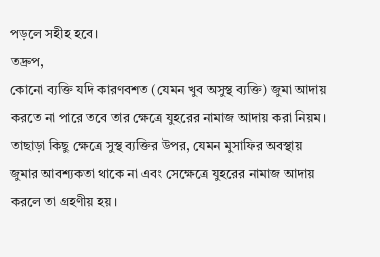পড়লে সহীহ হবে।
তদ্রুপ,
কোনো ব্যক্তি যদি কারণবশত (যেমন খুব অসুস্থ ব্যক্তি) জুমা আদায় করতে না পারে তবে তার ক্ষেত্রে যুহরের নামাজ আদায় করা নিয়ম। তাছাড়া কিছু ক্ষেত্রে সুস্থ ব্যক্তির উপর, যেমন মুসাফির অবস্থায় জুমার আবশ্যকতা থাকে না এবং সেক্ষেত্রে যুহরের নামাজ আদায় করলে তা গ্রহণীয় হয়।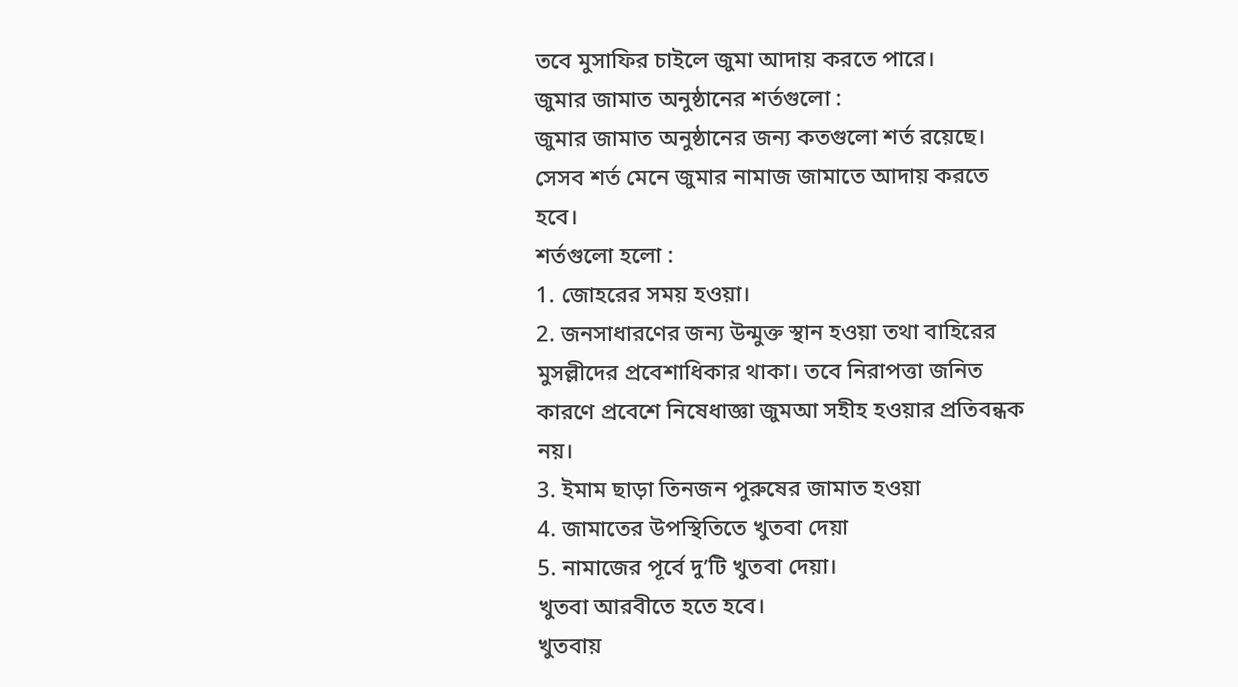তবে মুসাফির চাইলে জুমা আদায় করতে পারে।
জুমার জামাত অনুষ্ঠানের শর্তগুলো :
জুমার জামাত অনুষ্ঠানের জন্য কতগুলো শর্ত রয়েছে। সেসব শর্ত মেনে জুমার নামাজ জামাতে আদায় করতে হবে।
শর্তগুলো হলো :
1. জোহরের সময় হওয়া।
2. জনসাধারণের জন্য উন্মুক্ত স্থান হওয়া তথা বাহিরের মুসল্লীদের প্রবেশাধিকার থাকা। তবে নিরাপত্তা জনিত কারণে প্রবেশে নিষেধাজ্ঞা জুমআ সহীহ হওয়ার প্রতিবন্ধক নয়।
3. ইমাম ছাড়া তিনজন পুরুষের জামাত হওয়া
4. জামাতের উপস্থিতিতে খুতবা দেয়া
5. নামাজের পূর্বে দু’টি খুতবা দেয়া।
খুতবা আরবীতে হতে হবে।
খুতবায়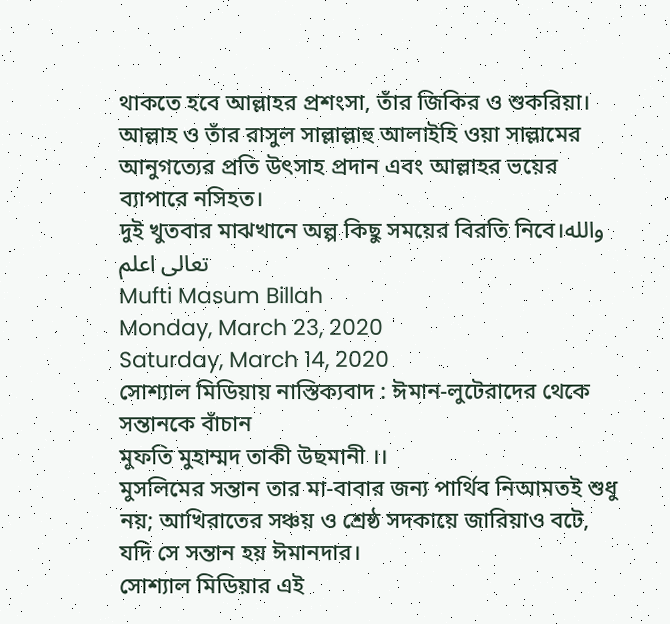থাকতে হবে আল্লাহর প্রশংসা, তাঁর জিকির ও শুকরিয়া।
আল্লাহ ও তাঁর রাসুল সাল্লাল্লাহু আলাইহি ওয়া সাল্লামের আনুগত্যের প্রতি উৎসাহ প্রদান এবং আল্লাহর ভয়ের ব্যাপারে নসিহত।
দুই খুতবার মাঝখানে অল্প কিছু সময়ের বিরতি নিবে।والله تعالى اعلم
Mufti Masum Billah
Monday, March 23, 2020
Saturday, March 14, 2020
সোশ্যাল মিডিয়ায় নাস্তিক্যবাদ : ঈমান-লুটেরাদের থেকে সন্তানকে বাঁচান
মুফতি মুহাম্মদ তাকী উছমানী ।।
মুসলিমের সন্তান তার মা-বাবার জন্য পার্থিব নিআমতই শুধু নয়; আখিরাতের সঞ্চয় ও শ্রেষ্ঠ সদকায়ে জারিয়াও বটে, যদি সে সন্তান হয় ঈমানদার।
সোশ্যাল মিডিয়ার এই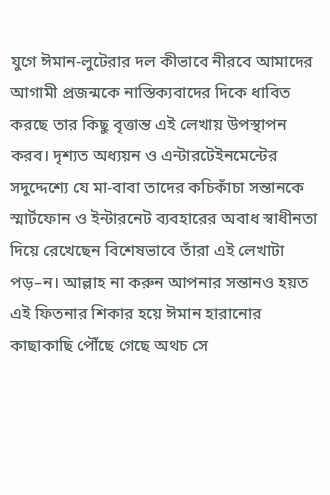যুগে ঈমান-লুটেরার দল কীভাবে নীরবে আমাদের আগামী প্রজন্মকে নাস্তিক্যবাদের দিকে ধাবিত করছে তার কিছু বৃত্তান্ত এই লেখায় উপস্থাপন করব। দৃশ্যত অধ্যয়ন ও এন্টারটেইনমেন্টের সদুদ্দেশ্যে যে মা-বাবা তাদের কচিকাঁচা সন্তানকে স্মার্টফোন ও ইন্টারনেট ব্যবহারের অবাধ স্বাধীনতা দিয়ে রেখেছেন বিশেষভাবে তাঁরা এই লেখাটা পড়–ন। আল্লাহ না করুন আপনার সন্তানও হয়ত এই ফিতনার শিকার হয়ে ঈমান হারানোর কাছাকাছি পৌঁছে গেছে অথচ সে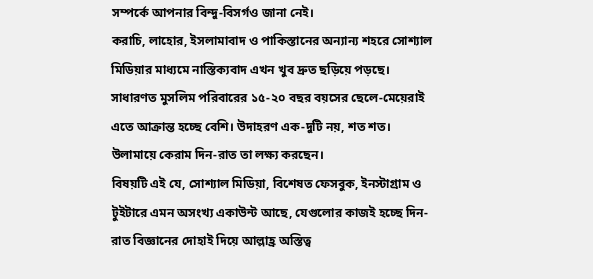সম্পর্কে আপনার বিন্দু-বিসর্গও জানা নেই।
করাচি, লাহোর, ইসলামাবাদ ও পাকিস্তানের অন্যান্য শহরে সোশ্যাল মিডিয়ার মাধ্যমে নাস্তিক্যবাদ এখন খুব দ্রুত ছড়িয়ে পড়ছে। সাধারণত মুসলিম পরিবারের ১৫-২০ বছর বয়সের ছেলে-মেয়েরাই এতে আক্রান্ত হচ্ছে বেশি। উদাহরণ এক-দুটি নয়, শত শত। উলামায়ে কেরাম দিন-রাত তা লক্ষ্য করছেন।
বিষয়টি এই যে, সোশ্যাল মিডিয়া, বিশেষত ফেসবুক, ইনস্টাগ্রাম ও টুইটারে এমন অসংখ্য একাউন্ট আছে, যেগুলোর কাজই হচ্ছে দিন-রাত বিজ্ঞানের দোহাই দিয়ে আল্লাহ্র অস্তিত্ব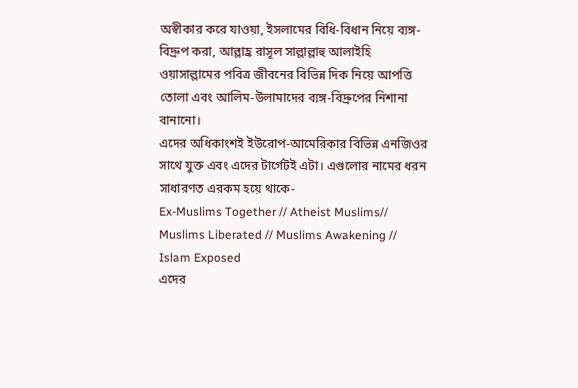অস্বীকার করে যাওয়া, ইসলামের বিধি-বিধান নিয়ে ব্যঙ্গ-বিদ্রুপ করা, আল্লাহ্র রাসূল সাল্লাল্লাহু আলাইহি ওয়াসাল্লামের পবিত্র জীবনের বিভিন্ন দিক নিয়ে আপত্তি তোলা এবং আলিম-উলামাদের ব্যঙ্গ-বিদ্রুপের নিশানা বানানো।
এদের অধিকাংশই ইউরোপ-আমেরিকার বিভিন্ন এনজিওর সাথে যুক্ত এবং এদের টার্গেটই এটা। এগুলোর নামের ধরন সাধারণত এরকম হয়ে থাকে-
Ex-Muslims Together // Atheist Muslims// Muslims Liberated // Muslims Awakening // Islam Exposed
এদের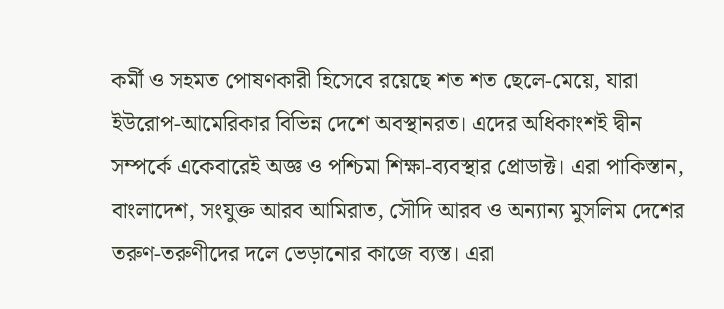কর্মী ও সহমত পোষণকারী হিসেবে রয়েছে শত শত ছেলে-মেয়ে, যারা ইউরোপ-আমেরিকার বিভিন্ন দেশে অবস্থানরত। এদের অধিকাংশই দ্বীন সম্পর্কে একেবারেই অজ্ঞ ও পশ্চিমা শিক্ষা-ব্যবস্থার প্রোডাক্ট। এরা পাকিস্তান, বাংলাদেশ, সংযুক্ত আরব আমিরাত, সৌদি আরব ও অন্যান্য মুসলিম দেশের তরুণ-তরুণীদের দলে ভেড়ানোর কাজে ব্যস্ত। এরা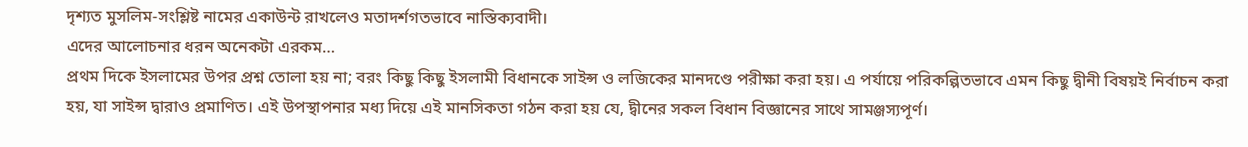দৃশ্যত মুসলিম-সংশ্লিষ্ট নামের একাউন্ট রাখলেও মতাদর্শগতভাবে নাস্তিক্যবাদী।
এদের আলোচনার ধরন অনেকটা এরকম…
প্রথম দিকে ইসলামের উপর প্রশ্ন তোলা হয় না; বরং কিছু কিছু ইসলামী বিধানকে সাইন্স ও লজিকের মানদণ্ডে পরীক্ষা করা হয়। এ পর্যায়ে পরিকল্পিতভাবে এমন কিছু দ্বীনী বিষয়ই নির্বাচন করা হয়, যা সাইন্স দ্বারাও প্রমাণিত। এই উপস্থাপনার মধ্য দিয়ে এই মানসিকতা গঠন করা হয় যে, দ্বীনের সকল বিধান বিজ্ঞানের সাথে সামঞ্জস্যপূর্ণ।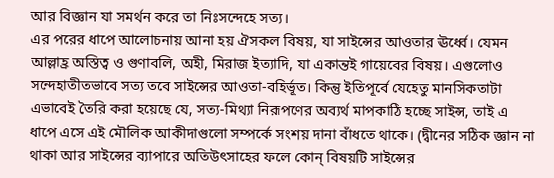আর বিজ্ঞান যা সমর্থন করে তা নিঃসন্দেহে সত্য।
এর পরের ধাপে আলোচনায় আনা হয় ঐসকল বিষয়, যা সাইন্সের আওতার ঊর্ধ্বে। যেমন আল্লাহ্র অস্তিত্ব ও গুণাবলি, অহী, মিরাজ ইত্যাদি, যা একান্তই গায়েবের বিষয়। এগুলোও সন্দেহাতীতভাবে সত্য তবে সাইন্সের আওতা-বহির্ভূত। কিন্তু ইতিপূর্বে যেহেতু মানসিকতাটা এভাবেই তৈরি করা হয়েছে যে, সত্য-মিথ্যা নিরূপণের অব্যর্থ মাপকাঠি হচ্ছে সাইন্স, তাই এ ধাপে এসে এই মৌলিক আকীদাগুলো সম্পর্কে সংশয় দানা বাঁধতে থাকে। (দ্বীনের সঠিক জ্ঞান না থাকা আর সাইন্সের ব্যাপারে অতিউৎসাহের ফলে কোন্ বিষয়টি সাইন্সের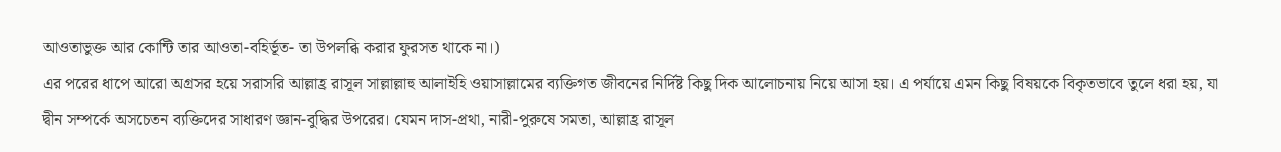আওতাভুক্ত আর কোন্টি তার আওতা-বহির্ভূত- তা উপলব্ধি করার ফুরসত থাকে না।)
এর পরের ধাপে আরো অগ্রসর হয়ে সরাসরি আল্লাহ্র রাসূল সাল্লাল্লাহু আলাইহি ওয়াসাল্লামের ব্যক্তিগত জীবনের নির্দিষ্ট কিছু দিক আলোচনায় নিয়ে আসা হয়। এ পর্যায়ে এমন কিছু বিষয়কে বিকৃতভাবে তুলে ধরা হয়, যা দ্বীন সম্পর্কে অসচেতন ব্যক্তিদের সাধারণ জ্ঞান-বুদ্ধির উপরের। যেমন দাস-প্রথা, নারী-পুরুষে সমতা, আল্লাহ্র রাসূল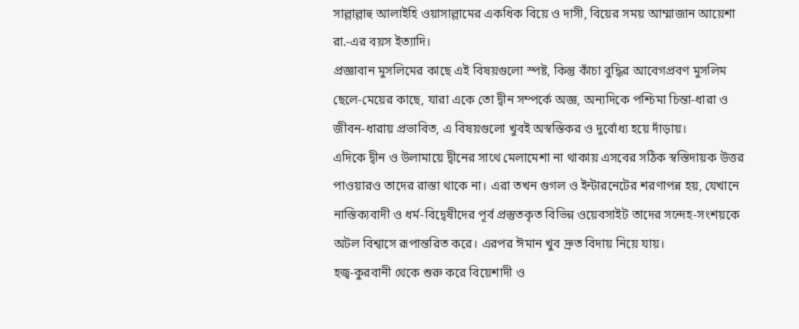সাল্লাল্লাহু আলাইহি ওয়াসাল্লামের একধিক বিয়ে ও দাসী, বিয়ের সময় আম্মাজান আয়েশা রা.-এর বয়স ইত্যাদি।
প্রজ্ঞাবান মুসলিমের কাছে এই বিষয়গুলো স্পষ্ট, কিন্তু কাঁচা বুদ্ধির আবেগপ্রবণ মুসলিম ছেলে-মেয়ের কাছে, যারা একে তো দ্বীন সম্পর্কে অজ্ঞ, অন্যদিকে পশ্চিমা চিন্তা-ধারা ও জীবন-ধারায় প্রভাবিত, এ বিষয়গুলো খুবই অস্বস্তিকর ও দুর্বোধ্য হয়ে দাঁড়ায়।
এদিকে দ্বীন ও উলামায়ে দ্বীনের সাথে মেলামেশা না থাকায় এসবের সঠিক স্বস্তিদায়ক উত্তর পাওয়ারও তাদের রাস্তা থাকে না। এরা তখন গুগল ও ইন্টারনেটের শরণাপন্ন হয়, যেখানে নাস্তিক্যবাদী ও ধর্ম-বিদ্বেষীদের পূর্ব প্রস্তুতকৃত বিভিন্ন ওয়েবসাইট তাদের সন্দেহ-সংশয়কে অটল বিশ্বাসে রূপান্তরিত করে। এরপর ঈমান খুব দ্রুত বিদায় নিয়ে যায়।
হজ্ব-কুরবানী থেকে শুরু করে বিয়েশাদী ও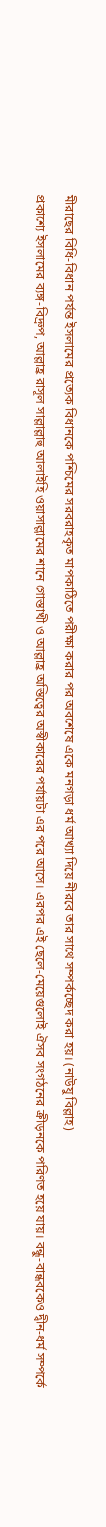মীরাছের বিধি-বিধান পর্যন্ত ইসলামের প্রত্যেক বিধানকে পশ্চিমের সরবরাহকৃত মাপকাঠিতে পরীক্ষা করার পর অবশেষে একে মনগড়া ধর্ম আখ্যা দিয়ে নীরবে তার সাথে সম্পর্কচ্ছেদ করা হয়। (নাউযু বিল্লাহ)
প্রকাশ্যে ইসলামের ব্যঙ্গ-বিদ্রুপ, আল্লাহ্র রাসূল সাল্লাল্লাহু আলাইহি ওয়াসাল্লামের শানে গোস্তাখী ও আল্লাহ্র অস্তিত্বের অস্বীকারের পর্যায়টা এর পরে আসে। এরপর এই ছেলে-মেয়েগুলোই ঐসব সংগঠনের ক্রীড়নকে পরিণত হয়ে যায়। বন্ধু-বান্ধবকেও দ্বীন-ধর্ম সম্পর্কে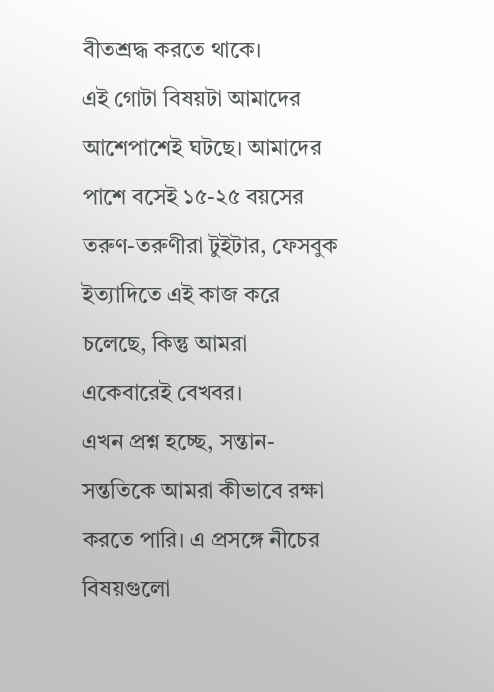বীতশ্রদ্ধ করতে থাকে।
এই গোটা বিষয়টা আমাদের আশেপাশেই ঘটছে। আমাদের পাশে বসেই ১৫-২৫ বয়সের তরুণ-তরুণীরা টুইটার, ফেসবুক ইত্যাদিতে এই কাজ করে চলেছে, কিন্তু আমরা একেবারেই বেখবর।
এখন প্রশ্ন হচ্ছে, সন্তান-সন্ততিকে আমরা কীভাবে রক্ষা করতে পারি। এ প্রসঙ্গে নীচের বিষয়গুলো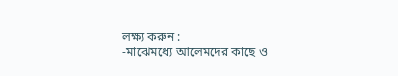লক্ষ্য করুন :
-মাঝেমধ্যে আলেমদের কাছে ও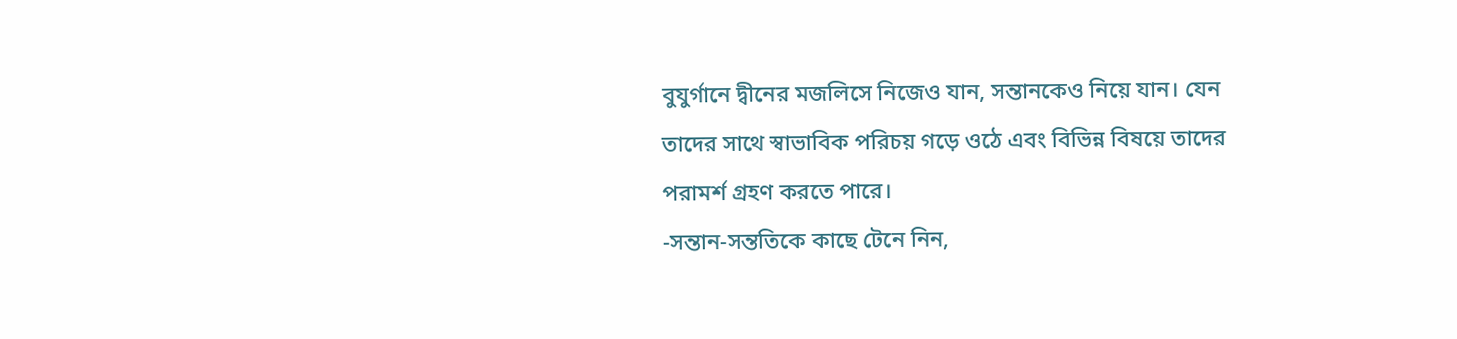বুযুর্গানে দ্বীনের মজলিসে নিজেও যান, সন্তানকেও নিয়ে যান। যেন তাদের সাথে স্বাভাবিক পরিচয় গড়ে ওঠে এবং বিভিন্ন বিষয়ে তাদের পরামর্শ গ্রহণ করতে পারে।
-সন্তান-সন্ততিকে কাছে টেনে নিন,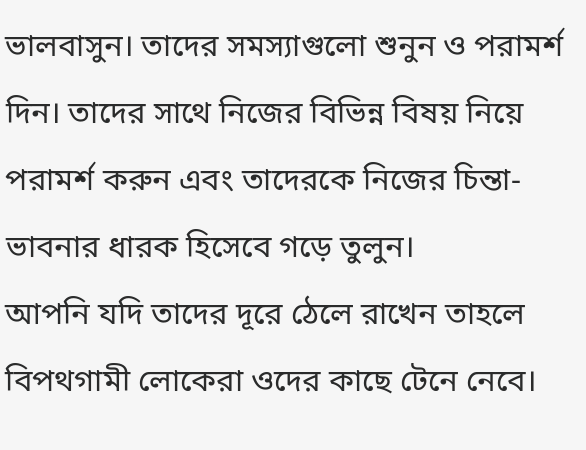ভালবাসুন। তাদের সমস্যাগুলো শুনুন ও পরামর্শ দিন। তাদের সাথে নিজের বিভিন্ন বিষয় নিয়ে পরামর্শ করুন এবং তাদেরকে নিজের চিন্তা-ভাবনার ধারক হিসেবে গড়ে তুলুন।
আপনি যদি তাদের দূরে ঠেলে রাখেন তাহলে বিপথগামী লোকেরা ওদের কাছে টেনে নেবে।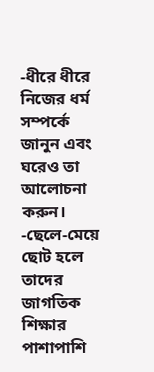-ধীরে ধীরে নিজের ধর্ম সম্পর্কে জানুন এবং ঘরেও তা আলোচনা করুন।
-ছেলে-মেয়ে ছোট হলে তাদের জাগতিক শিক্ষার পাশাপাশি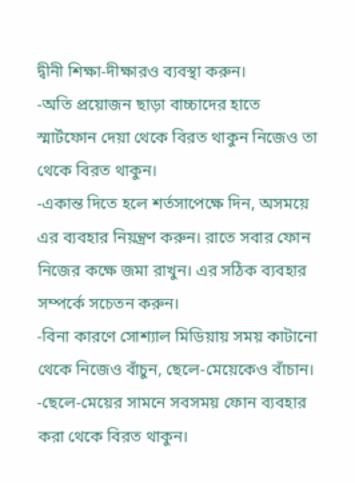দ্বীনী শিক্ষা-দীক্ষারও ব্যবস্থা করুন।
-অতি প্রয়োজন ছাড়া বাচ্চাদের হাতে স্মার্টফোন দেয়া থেকে বিরত থাকুন নিজেও তা থেকে বিরত থাকুন।
-একান্ত দিতে হলে শর্তসাপেক্ষে দিন, অসময়ে এর ব্যবহার নিয়ন্ত্রণ করুন। রাতে সবার ফোন নিজের কক্ষে জমা রাখুন। এর সঠিক ব্যবহার সম্পর্কে সচেতন করুন।
-বিনা কারণে সোশ্যাল মিডিয়ায় সময় কাটানো থেকে নিজেও বাঁচুন, ছেলে-মেয়েকেও বাঁচান।
-ছেলে-মেয়ের সামনে সবসময় ফোন ব্যবহার করা থেকে বিরত থাকুন।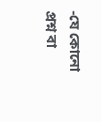-যে কোনো প্রশ্ন বা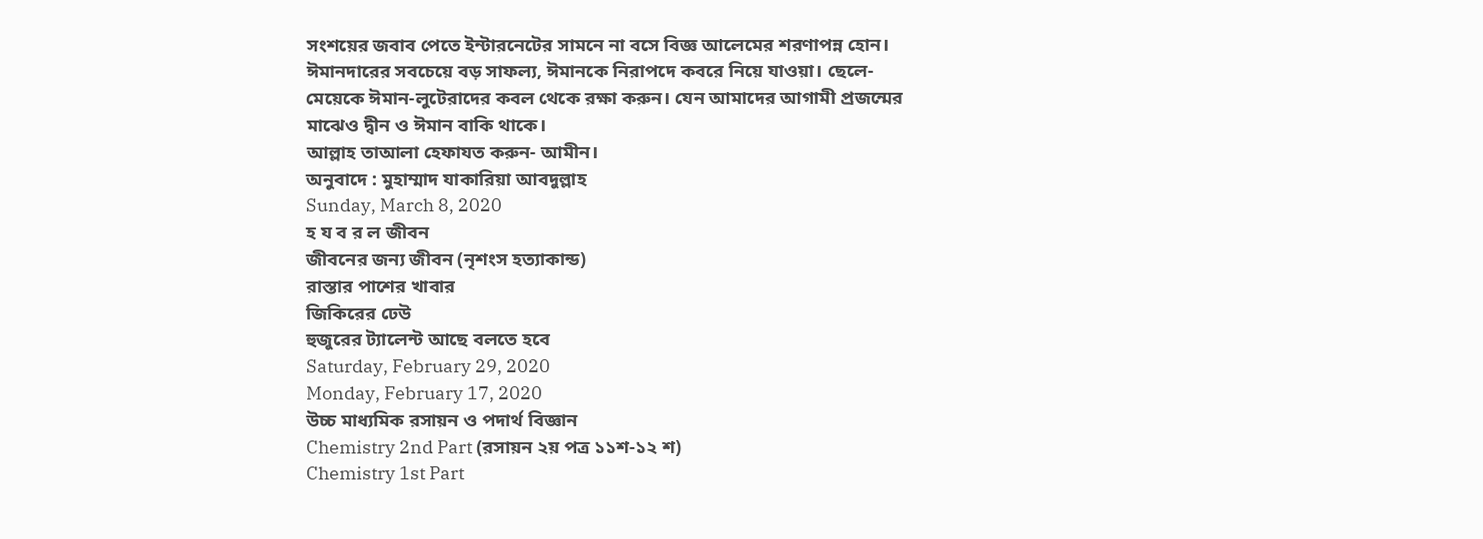সংশয়ের জবাব পেতে ইন্টারনেটের সামনে না বসে বিজ্ঞ আলেমের শরণাপন্ন হোন।
ঈমানদারের সবচেয়ে বড় সাফল্য, ঈমানকে নিরাপদে কবরে নিয়ে যাওয়া। ছেলে-মেয়েকে ঈমান-লুটেরাদের কবল থেকে রক্ষা করুন। যেন আমাদের আগামী প্রজন্মের মাঝেও দ্বীন ও ঈমান বাকি থাকে।
আল্লাহ তাআলা হেফাযত করুন- আমীন।
অনুবাদে : মুহাম্মাদ যাকারিয়া আবদুল্লাহ
Sunday, March 8, 2020
হ য ব র ল জীবন
জীবনের জন্য জীবন (নৃশংস হত্যাকান্ড)
রাস্তার পাশের খাবার
জিকিরের ঢেউ
হুজুরের ট্যালেন্ট আছে বলতে হবে
Saturday, February 29, 2020
Monday, February 17, 2020
উচ্চ মাধ্যমিক রসায়ন ও পদার্থ বিজ্ঞান
Chemistry 2nd Part (রসায়ন ২য় পত্র ১১শ-১২ শ)
Chemistry 1st Part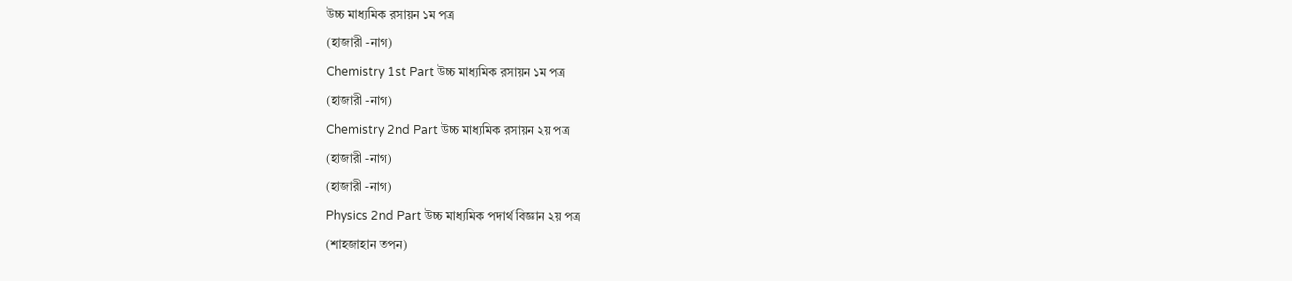উচ্চ মাধ্যমিক রসায়ন ১ম পত্র
(হাজারী -নাগ)
Chemistry 1st Part উচ্চ মাধ্যমিক রসায়ন ১ম পত্র
(হাজারী -নাগ)
Chemistry 2nd Part উচ্চ মাধ্যমিক রসায়ন ২য় পত্র
(হাজারী -নাগ)
(হাজারী -নাগ)
Physics 2nd Part উচ্চ মাধ্যমিক পদার্থ বিজ্ঞান ২য় পত্র
(শাহজাহান তপন)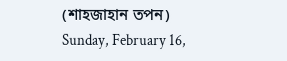(শাহজাহান তপন)
Sunday, February 16,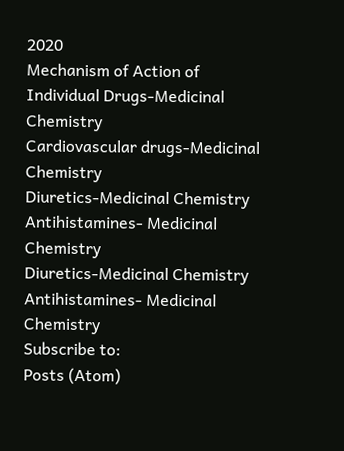2020
Mechanism of Action of Individual Drugs-Medicinal Chemistry
Cardiovascular drugs-Medicinal Chemistry
Diuretics-Medicinal Chemistry
Antihistamines- Medicinal Chemistry
Diuretics-Medicinal Chemistry
Antihistamines- Medicinal Chemistry
Subscribe to:
Posts (Atom)